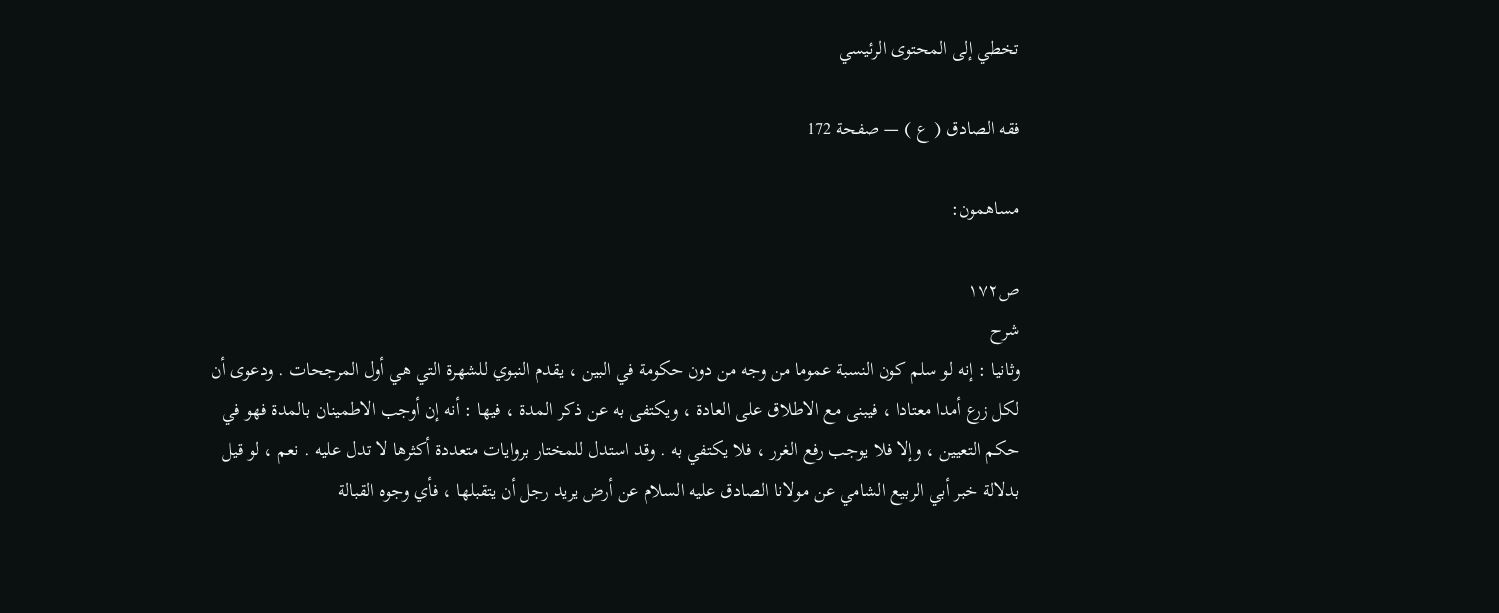تخطي إلى المحتوى الرئيسي

فقه الصادق ( ع ) — صفحة 172

مساهمون:

ص١٧٢
شرح
وثانيا : إنه لو سلم كون النسبة عموما من وجه من دون حكومة في البين ، يقدم النبوي للشهرة التي هي أول المرجحات . ودعوى أن لكل زرع أمدا معتادا ، فيبنى مع الاطلاق على العادة ، ويكتفى به عن ذكر المدة ، فيها : أنه إن أوجب الاطمينان بالمدة فهو في حكم التعيين ، وإلا فلا يوجب رفع الغرر ، فلا يكتفي به . وقد استدل للمختار بروايات متعددة أكثرها لا تدل عليه . نعم ، لو قيل بدلالة خبر أبي الربيع الشامي عن مولانا الصادق عليه السلام عن أرض يريد رجل أن يتقبلها ، فأي وجوه القبالة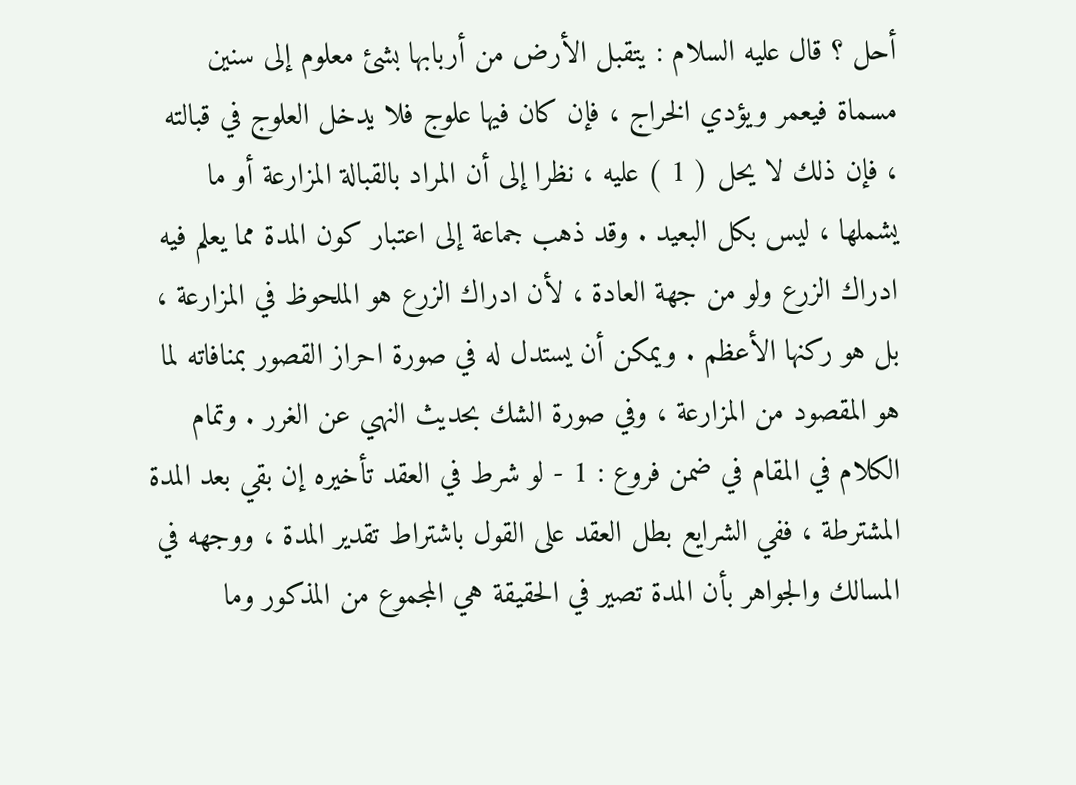أحل ؟ قال عليه السلام : يتقبل الأرض من أربابها بشئ معلوم إلى سنين مسماة فيعمر ويؤدي الخراج ، فإن كان فيها علوج فلا يدخل العلوج في قبالته ، فإن ذلك لا يحل ( 1 ) عليه ، نظرا إلى أن المراد بالقبالة المزارعة أو ما يشملها ، ليس بكل البعيد . وقد ذهب جماعة إلى اعتبار كون المدة مما يعلم فيه ادراك الزرع ولو من جهة العادة ، لأن ادراك الزرع هو الملحوظ في المزارعة ، بل هو ركنها الأعظم . ويمكن أن يستدل له في صورة احراز القصور بمنافاته لما هو المقصود من المزارعة ، وفي صورة الشك بحديث النهي عن الغرر . وتمام الكلام في المقام في ضمن فروع : 1 - لو شرط في العقد تأخيره إن بقي بعد المدة المشترطة ، ففي الشرايع بطل العقد على القول باشتراط تقدير المدة ، ووجهه في المسالك والجواهر بأن المدة تصير في الحقيقة هي المجموع من المذكور وما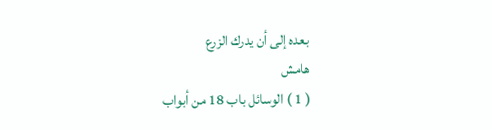بعده إلى أن يدرك الزرع
هامش
( 1 ) الوسائل باب 18 من أبواب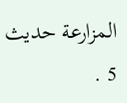المزارعة حديث 5 .